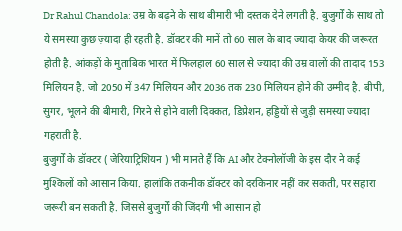Dr Rahul Chandola: उम्र के बढ़ने के साथ बीमारी भी दस्तक देने लगती है. बुजुर्गों के साथ तो ये समस्या कुछ ज़्यादा ही रहती है. डॉक्टर की मानें तो 60 साल के बाद ज्यादा केयर की जरूरत होती है. आंकड़ों के मुताबिक भारत में फिलहाल 60 साल से ज्यादा की उम्र वालों की तादाद 153 मिलियन है. जो 2050 में 347 मिलियन और 2036 तक 230 मिलियन होने की उम्मीद है. बीपी, सुगर, भूलने की बीमारी, गिरने से होने वाली दिक्कत, डिप्रेशन, हड्डियों से जुड़ी समस्या ज्यादा गहराती है.
बुजुर्गों के डॉक्टर ( जेरियाट्रिशियन ) भी मानते हैं कि AI और टेक्नोलॉजी के इस दौर ने कई मुश्किलों को आसान किया. हालांकि तकनीक डॉक्टर को दरकिनार नहीं कर सकती, पर सहारा जरूरी बन सकती है. जिससे बुजुर्गों की जिंदगी भी आसान हो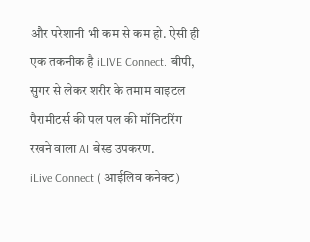और परेशानी भी कम से कम हो. ऐसी ही एक तकनीक है iLIVE Connect. बीपी, सुगर से लेकर शरीर के तमाम वाइटल पैरामीटर्स की पल पल की मॉनिटरिंग रखने वाला AI बेस्ड उपकरण.
iLive Connect ( आईलिव कनेक्ट)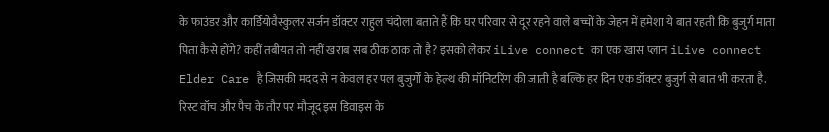के फाउंडर और कार्डियोवैस्कुलर सर्जन डॉक्टर राहुल चंदोला बताते हैं कि घर परिवार से दूर रहने वाले बच्चों के जेहन में हमेशा ये बात रहती कि बुजुर्ग माता पिता कैसे होंगे? कहीं तबीयत तो नहीं खराब सब ठीक ठाक तो है? इसको लेकर iLive connect का एक खास प्लान iLive connect Elder Care है जिसकी मदद से न केवल हर पल बुजुर्गों के हेल्थ की मॉनिटरिंग की जाती है बल्कि हर दिन एक डॉक्टर बुजुर्ग से बात भी करता है. रिस्ट वॉच और पैच के तौर पर मौजूद इस डिवाइस के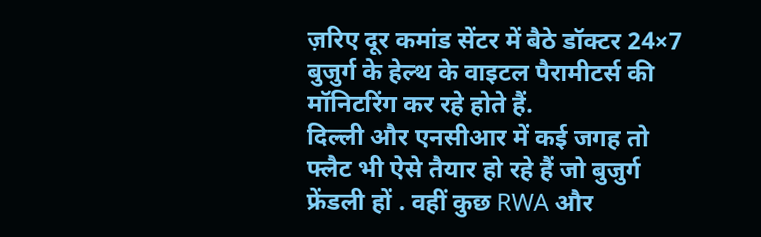ज़रिए दूर कमांड सेंटर में बैठे डॉक्टर 24×7 बुजुर्ग के हेल्थ के वाइटल पैरामीटर्स की मॉनिटरिंग कर रहे होते हैं.
दिल्ली और एनसीआर में कई जगह तो फ्लैट भी ऐसे तैयार हो रहे हैं जो बुजुर्ग फ्रेंडली हों . वहीं कुछ RWA और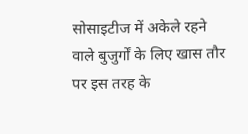सोसाइटीज में अकेले रहने वाले बुजुर्गों के लिए खास तौर पर इस तरह के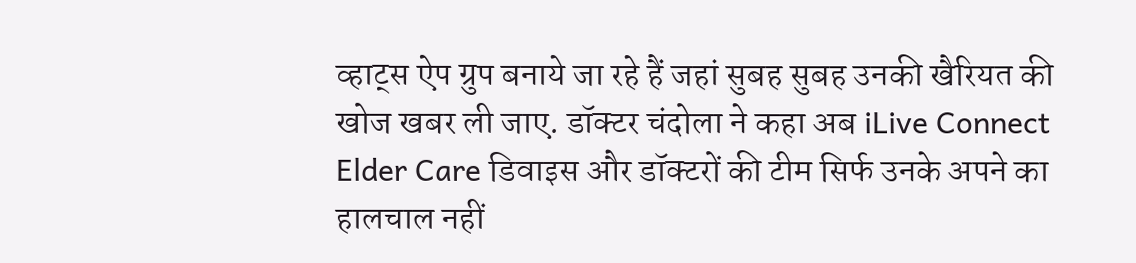व्हाट्स ऐप ग्रुप बनाये जा रहे हैं जहां सुबह सुबह उनकी खैरियत की खोज खबर ली जाए. डॉक्टर चंदोला ने कहा अब iLive Connect Elder Care डिवाइस और डॉक्टरों की टीम सिर्फ उनके अपने का हालचाल नहीं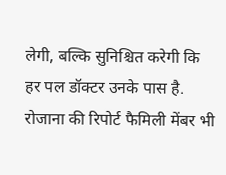लेगी, बल्कि सुनिश्चित करेगी कि हर पल डॉक्टर उनके पास है. रोजाना की रिपोर्ट फैमिली मेंबर भी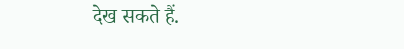देख सकते हैं.